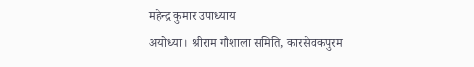महेन्द्र कुमार उपाध्याय
अयोध्या। श्रीराम गौशाला समिति, कारसेवकपुरम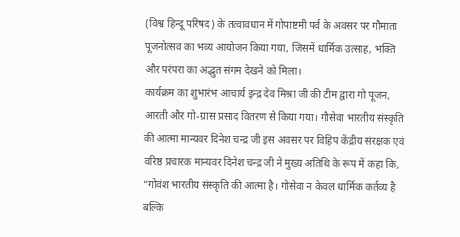(विश्व हिन्दू परिषद) के तत्वावधान में गोपाष्टमी पर्व के अवसर पर गौमाता पूजनोत्सव का भव्य आयोजन किया गया, जिसमें धार्मिक उत्साह, भक्ति और परंपरा का अद्भुत संगम देखने को मिला।
कार्यक्रम का शुभारंभ आचार्य इन्द्र देव मिश्रा जी की टीम द्वारा गो पूजन, आरती और गो-ग्रास प्रसाद वितरण से किया गया। गौसेवा भारतीय संस्कृति की आत्मा मान्यवर दिनेश चन्द्र जी इस अवसर पर विहिप केंद्रीय संरक्षक एवं वरिष्ठ प्रचारक मान्यवर दिनेश चन्द्र जी ने मुख्य अतिथि के रूप में कहा कि, “गोवंश भारतीय संस्कृति की आत्मा है। गोसेवा न केवल धार्मिक कर्तव्य है बल्कि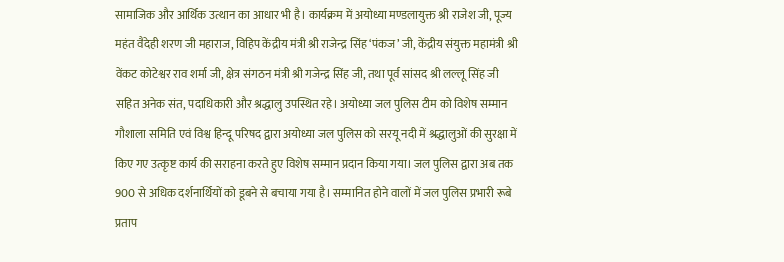सामाजिक और आर्थिक उत्थान का आधार भी है। कार्यक्रम में अयोध्या मण्डलायुक्त श्री राजेश जी, पूज्य महंत वैदेही शरण जी महाराज, विहिप केंद्रीय मंत्री श्री राजेन्द्र सिंह ‘पंकज’ जी, केंद्रीय संयुक्त महामंत्री श्री वेंकट कोटेश्वर राव शर्मा जी, क्षेत्र संगठन मंत्री श्री गजेन्द्र सिंह जी, तथा पूर्व सांसद श्री लल्लू सिंह जी सहित अनेक संत, पदाधिकारी और श्रद्धालु उपस्थित रहे। अयोध्या जल पुलिस टीम को विशेष सम्मान गौशाला समिति एवं विश्व हिन्दू परिषद द्वारा अयोध्या जल पुलिस को सरयू नदी में श्रद्धालुओं की सुरक्षा में किए गए उत्कृष्ट कार्य की सराहना करते हुए विशेष सम्मान प्रदान किया गया। जल पुलिस द्वारा अब तक 900 से अधिक दर्शनार्थियों को डूबने से बचाया गया है। सम्मानित होने वालों में जल पुलिस प्रभारी रूबे प्रताप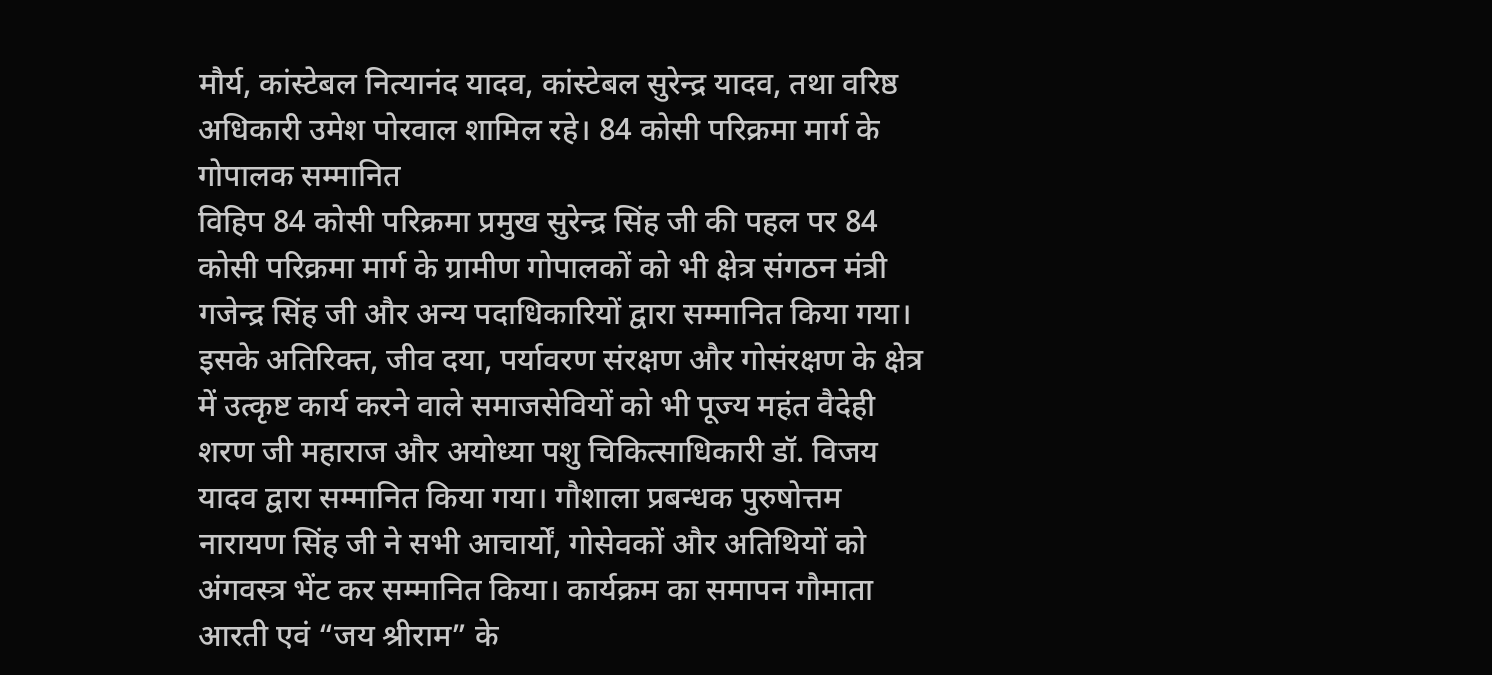मौर्य, कांस्टेबल नित्यानंद यादव, कांस्टेबल सुरेन्द्र यादव, तथा वरिष्ठ अधिकारी उमेश पोरवाल शामिल रहे। 84 कोसी परिक्रमा मार्ग के गोपालक सम्मानित
विहिप 84 कोसी परिक्रमा प्रमुख सुरेन्द्र सिंह जी की पहल पर 84 कोसी परिक्रमा मार्ग के ग्रामीण गोपालकों को भी क्षेत्र संगठन मंत्री गजेन्द्र सिंह जी और अन्य पदाधिकारियों द्वारा सम्मानित किया गया। इसके अतिरिक्त, जीव दया, पर्यावरण संरक्षण और गोसंरक्षण के क्षेत्र में उत्कृष्ट कार्य करने वाले समाजसेवियों को भी पूज्य महंत वैदेही शरण जी महाराज और अयोध्या पशु चिकित्साधिकारी डॉ. विजय यादव द्वारा सम्मानित किया गया। गौशाला प्रबन्धक पुरुषोत्तम नारायण सिंह जी ने सभी आचार्यों, गोसेवकों और अतिथियों को अंगवस्त्र भेंट कर सम्मानित किया। कार्यक्रम का समापन गौमाता आरती एवं “जय श्रीराम” के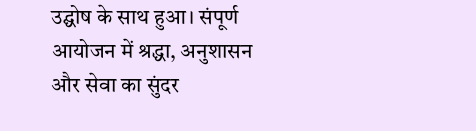उद्घोष के साथ हुआ। संपूर्ण आयोजन में श्रद्धा, अनुशासन और सेवा का सुंदर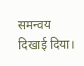समन्वय दिखाई दिया।